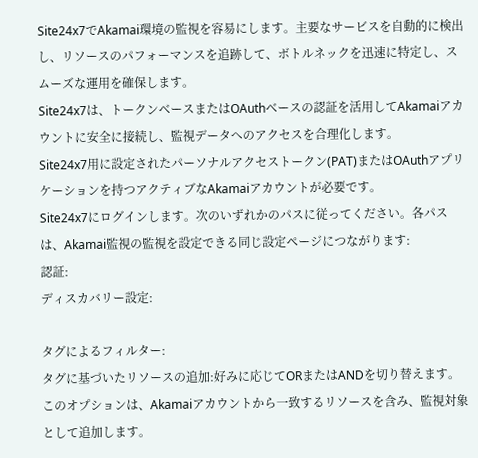Site24x7でAkamai環境の監視を容易にします。主要なサービスを自動的に検出し、リソースのパフォーマンスを追跡して、ボトルネックを迅速に特定し、スムーズな運用を確保します。
Site24x7は、トークンベースまたはOAuthベースの認証を活用してAkamaiアカウントに安全に接続し、監視データへのアクセスを合理化します。
Site24x7用に設定されたパーソナルアクセストークン(PAT)またはOAuthアプリケーションを持つアクティブなAkamaiアカウントが必要です。
Site24x7にログインします。次のいずれかのパスに従ってください。各パスは、Akamai監視の監視を設定できる同じ設定ページにつながります:
認証:
ディスカバリー設定:

タグによるフィルター:
タグに基づいたリソースの追加:好みに応じてORまたはANDを切り替えます。このオプションは、Akamaiアカウントから一致するリソースを含み、監視対象として追加します。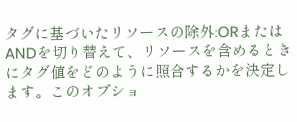タグに基づいたリソースの除外:ORまたはANDを切り替えて、リソースを含めるときにタグ値をどのように照合するかを決定します。このオプショ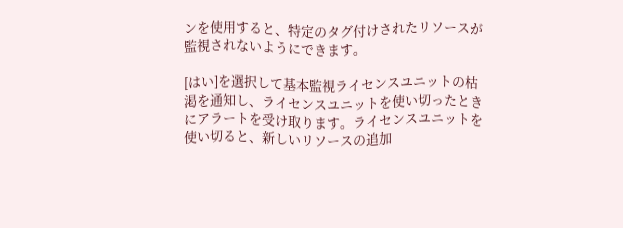ンを使用すると、特定のタグ付けされたリソースが監視されないようにできます。

[はい]を選択して基本監視ライセンスユニットの枯渇を通知し、ライセンスユニットを使い切ったときにアラートを受け取ります。ライセンスユニットを使い切ると、新しいリソースの追加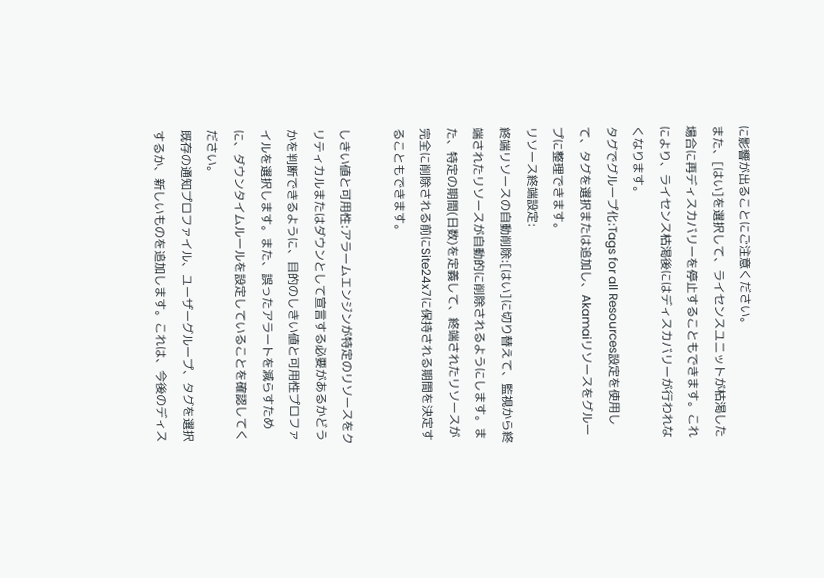に影響が出ることにご注意ください。
また、[はい]を選択して、ライセンスユニットが枯渇した場合に再ディスカバリーを停止することもできます。これにより、ライセンス枯渇後にはディスカバリーが行われなくなります。
タグでグループ化:Tags for all Resources設定を使用して、タグを選択または追加し、Akamaiリソースをグループに整理できます。
リソース終端設定:
終端リソースの自動削除:[はい]に切り替えて、監視から終端されたリソースが自動的に削除されるようにします。また、特定の期間(日数)を定義して、終端されたリソースが完全に削除される前にSite24x7に保持される期間を決定することもできます。

しきい値と可用性:アラームエンジンが特定のリソースをクリティカルまたはダウンとして宣言する必要があるかどうかを判断できるように、目的のしきい値と可用性プロファイルを選択します。また、誤ったアラートを減らすために、ダウンタイムルールを設定していることを確認してください。
既存の通知プロファイル、ユーザーグループ、タグを選択するか、新しいものを追加します。これは、今後のディス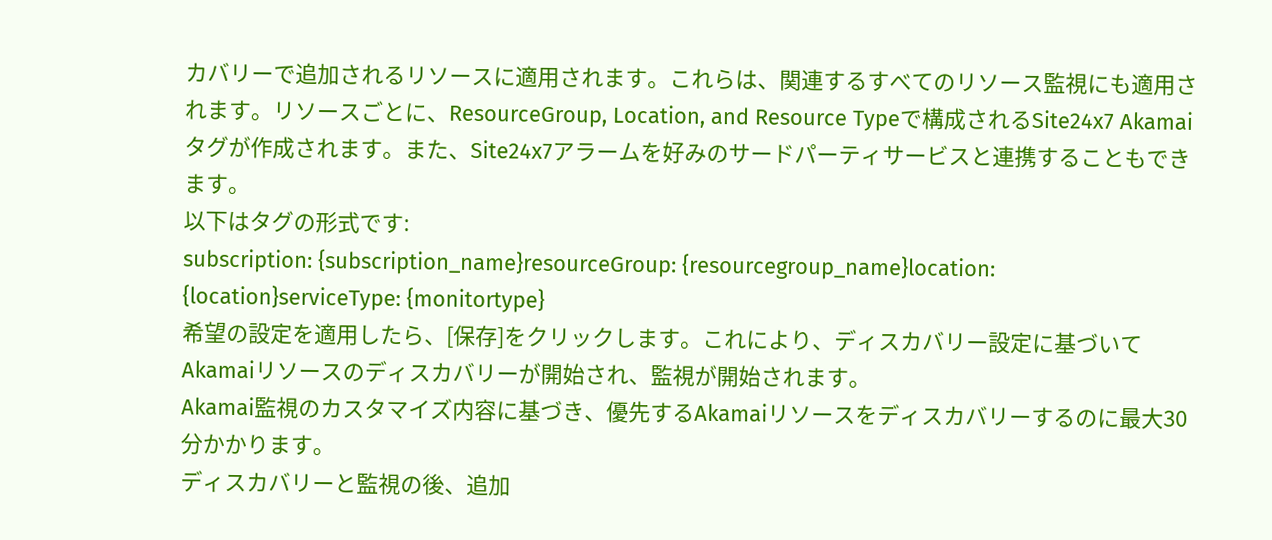カバリーで追加されるリソースに適用されます。これらは、関連するすべてのリソース監視にも適用されます。リソースごとに、ResourceGroup, Location, and Resource Typeで構成されるSite24x7 Akamaiタグが作成されます。また、Site24x7アラームを好みのサードパーティサービスと連携することもできます。
以下はタグの形式です:
subscription: {subscription_name}resourceGroup: {resourcegroup_name}location: {location}serviceType: {monitortype}
希望の設定を適用したら、[保存]をクリックします。これにより、ディスカバリー設定に基づいてAkamaiリソースのディスカバリーが開始され、監視が開始されます。
Akamai監視のカスタマイズ内容に基づき、優先するAkamaiリソースをディスカバリーするのに最大30分かかります。
ディスカバリーと監視の後、追加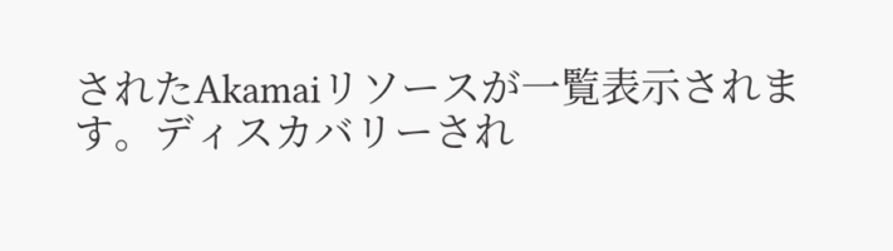されたAkamaiリソースが一覧表示されます。ディスカバリーされ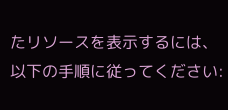たリソースを表示するには、以下の手順に従ってください: